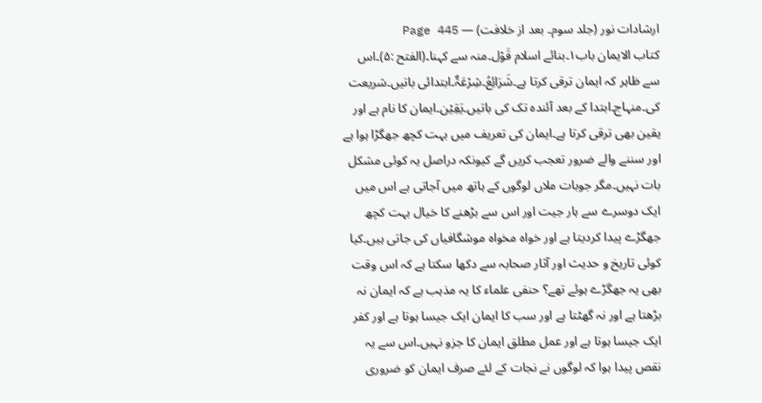ارشادات نور (جلد سوم۔ بعد از خلافت) — Page 445
کتاب الایمان باب۱۔بنائے اسلام قَوْل۔منہ سے کہنا۔(الفتح :۵)۔اس سے ظاہر کہ ایمان ترقی کرتا ہے۔شَرَائِعُ۔شِرْعَۃٌ۔ابتدائی باتیں۔شریعت کی۔منہاج۔ابتدا کے بعد آئندہ تک کی باتیں۔یَقِیْن۔ایمان کا نام ہے اور یقین بھی ترقی کرتا ہے۔ایمان کی تعریف میں بہت کچھ جھگڑا ہوا ہے اور سننے والے ضرور تعجب کریں گے کیونکہ دراصل یہ کوئی مشکل بات نہیں۔مگر جوبات ملاں لوگوں کے ہاتھ میں آجاتی ہے اس میں ایک دوسرے سے ہار جیت اور اس سے بڑھنے کا خیال بہت کچھ جھگڑے پیدا کردیتا ہے اور خواہ مخواہ موشگافیاں کی جاتی ہیں۔کیا کوئی تاریخ و حدیث اور آثار صحابہ سے دکھا سکتا ہے کہ اس وقت بھی یہ جھگڑے ہوئے تھے؟ حنفی علماء کا یہ مذہب ہے کہ ایمان نہ بڑھتا ہے اور نہ گھٹتا ہے اور سب کا ایمان ایک جیسا ہوتا ہے اور کفر ایک جیسا ہوتا ہے اور عمل مطلق ایمان کا جزو نہیں۔اس سے یہ نقص پیدا ہوا کہ لوگوں نے نجات کے لئے صرف ایمان کو ضروری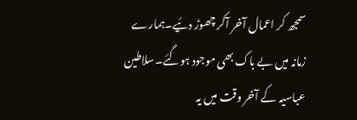سمجھ کر اعمال آخر آکر چھوڑ دئیے۔ہمارے زمانہ میں بے باک بھی موجود ہوگئے۔سلاطین عباسیہ کے آخر وقت میں یہ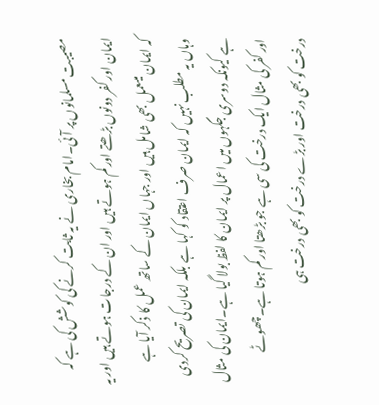مصیبت مسلمانوں پر آئی۔امام بخاری نے یہ ثابت کرنے کی کوشش کی ہے کہ ایمان اور کفر دونوں بڑھتے اور کم ہوتے ہیں اور ان کے درجات ہوتے ہیں اور یہ کہ ایمان میںعمل بھی شامل ہیں اور جہاں ایمان کے ساتھ عمل کا ذکر آیا ہے وہاں یہ مطلب نہیں کہ ایمان صرف اعتقاد کو کہا ہے بلکہ ایمان کی تصریح کردی ہے کیونکہ دوسری جگہوں میں اعمال پر ایمان کا لفظ بولا گیا ہے۔ایمان کی مثال اور کفر کی مثال ایک درخت کی سی ہے جو بڑھتا اور کم ہوتا ہے۔چھوٹے درخت کو بھی درخت اور بڑے درخت کو بھی درخت ہی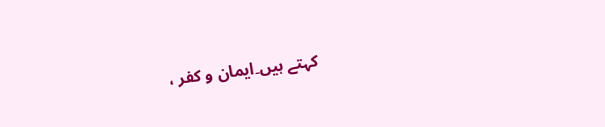کہتے ہیں۔ایمان و کفر ،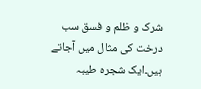شرک و ظلم و فسق سب درخت کی مثال میں آجاتے ہیں۔ایک شجرہ طیبہ